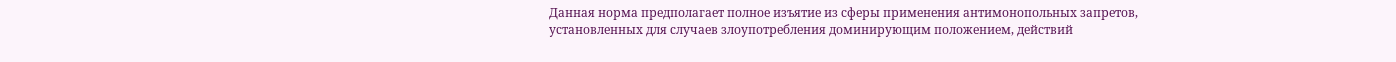Данная норма предполагает полное изъятие из сферы применения антимонопольных запретов, установленных для случаев злоупотребления доминирующим положением, действий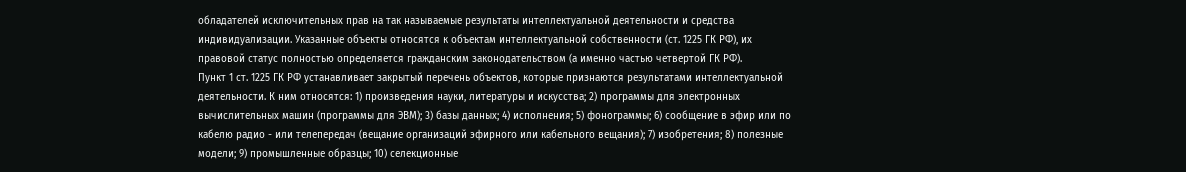обладателей исключительных прав на так называемые результаты интеллектуальной деятельности и средства индивидуализации. Указанные объекты относятся к объектам интеллектуальной собственности (ст. 1225 ГК РФ), их правовой статус полностью определяется гражданским законодательством (а именно частью четвертой ГК РФ).
Пункт 1 ст. 1225 ГК РФ устанавливает закрытый перечень объектов, которые признаются результатами интеллектуальной деятельности. К ним относятся: 1) произведения науки, литературы и искусства; 2) программы для электронных вычислительных машин (программы для ЭВМ); 3) базы данных; 4) исполнения; 5) фонограммы; 6) сообщение в эфир или по кабелю радио - или телепередач (вещание организаций эфирного или кабельного вещания); 7) изобретения; 8) полезные модели; 9) промышленные образцы; 10) селекционные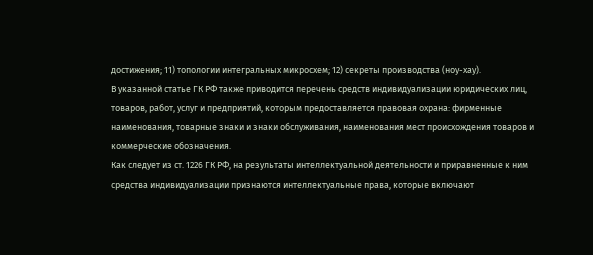достижения; 11) топологии интегральных микросхем; 12) секреты производства (ноу-хау).
В указанной статье ГК РФ также приводится перечень средств индивидуализации юридических лиц, товаров, работ, услуг и предприятий, которым предоставляется правовая охрана: фирменные наименования, товарные знаки и знаки обслуживания, наименования мест происхождения товаров и коммерческие обозначения.
Как следует из ст. 1226 ГК РФ, на результаты интеллектуальной деятельности и приравненные к ним средства индивидуализации признаются интеллектуальные права, которые включают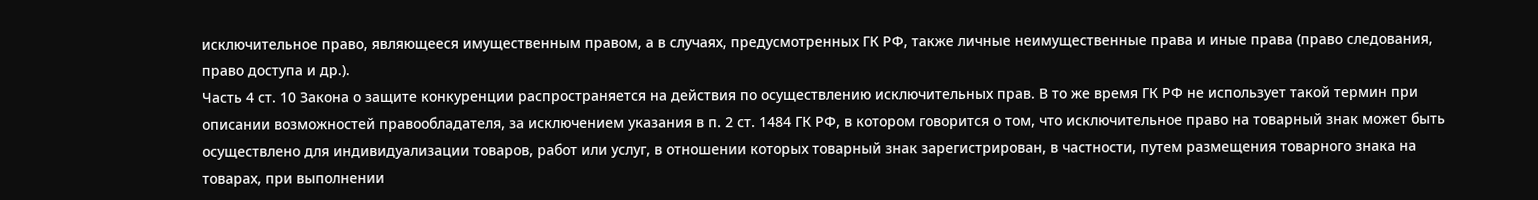исключительное право, являющееся имущественным правом, а в случаях, предусмотренных ГК РФ, также личные неимущественные права и иные права (право следования, право доступа и др.).
Часть 4 ст. 10 Закона о защите конкуренции распространяется на действия по осуществлению исключительных прав. В то же время ГК РФ не использует такой термин при описании возможностей правообладателя, за исключением указания в п. 2 ст. 1484 ГК РФ, в котором говорится о том, что исключительное право на товарный знак может быть осуществлено для индивидуализации товаров, работ или услуг, в отношении которых товарный знак зарегистрирован, в частности, путем размещения товарного знака на товарах, при выполнении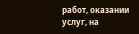работ, оказании услуг, на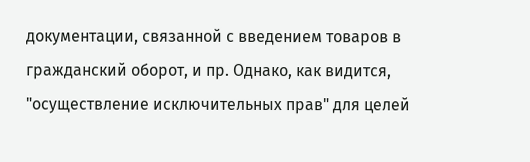документации, связанной с введением товаров в гражданский оборот, и пр. Однако, как видится, "осуществление исключительных прав" для целей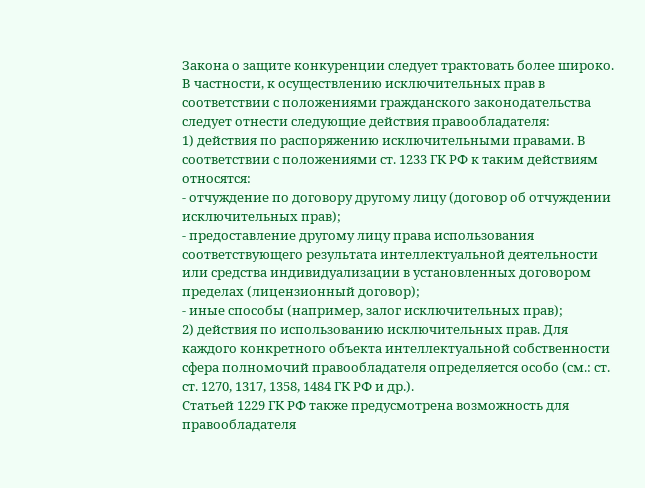Закона о защите конкуренции следует трактовать более широко. В частности, к осуществлению исключительных прав в соответствии с положениями гражданского законодательства следует отнести следующие действия правообладателя:
1) действия по распоряжению исключительными правами. В соответствии с положениями ст. 1233 ГК РФ к таким действиям относятся:
- отчуждение по договору другому лицу (договор об отчуждении исключительных прав);
- предоставление другому лицу права использования соответствующего результата интеллектуальной деятельности или средства индивидуализации в установленных договором пределах (лицензионный договор);
- иные способы (например, залог исключительных прав);
2) действия по использованию исключительных прав. Для каждого конкретного объекта интеллектуальной собственности сфера полномочий правообладателя определяется особо (см.: ст. ст. 1270, 1317, 1358, 1484 ГК РФ и др.).
Статьей 1229 ГК РФ также предусмотрена возможность для правообладателя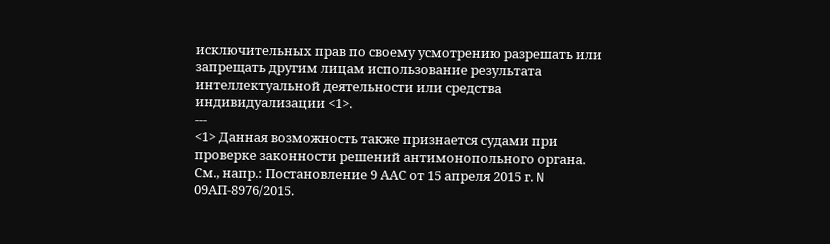исключительных прав по своему усмотрению разрешать или запрещать другим лицам использование результата интеллектуальной деятельности или средства индивидуализации <1>.
---
<1> Данная возможность также признается судами при проверке законности решений антимонопольного органа. См., напр.: Постановление 9 ААС от 15 апреля 2015 г. N 09АП-8976/2015.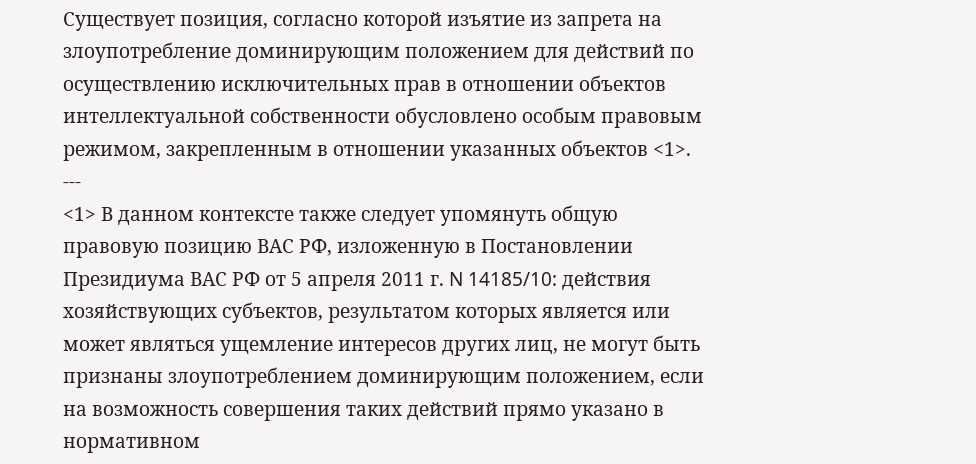Существует позиция, согласно которой изъятие из запрета на злоупотребление доминирующим положением для действий по осуществлению исключительных прав в отношении объектов интеллектуальной собственности обусловлено особым правовым режимом, закрепленным в отношении указанных объектов <1>.
---
<1> В данном контексте также следует упомянуть общую правовую позицию ВАС РФ, изложенную в Постановлении Президиума ВАС РФ от 5 апреля 2011 г. N 14185/10: действия хозяйствующих субъектов, результатом которых является или может являться ущемление интересов других лиц, не могут быть признаны злоупотреблением доминирующим положением, если на возможность совершения таких действий прямо указано в нормативном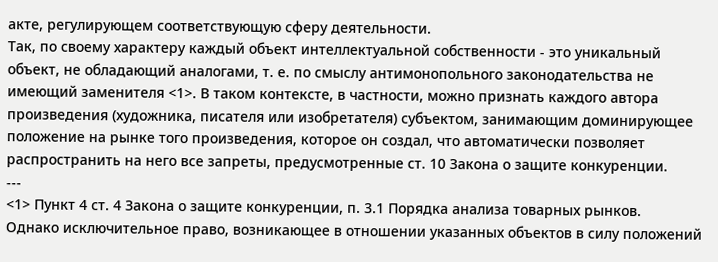акте, регулирующем соответствующую сферу деятельности.
Так, по своему характеру каждый объект интеллектуальной собственности - это уникальный объект, не обладающий аналогами, т. е. по смыслу антимонопольного законодательства не имеющий заменителя <1>. В таком контексте, в частности, можно признать каждого автора произведения (художника, писателя или изобретателя) субъектом, занимающим доминирующее положение на рынке того произведения, которое он создал, что автоматически позволяет распространить на него все запреты, предусмотренные ст. 10 Закона о защите конкуренции.
---
<1> Пункт 4 ст. 4 Закона о защите конкуренции, п. 3.1 Порядка анализа товарных рынков.
Однако исключительное право, возникающее в отношении указанных объектов в силу положений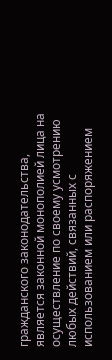гражданского законодательства, является законной монополией лица на осуществление по своему усмотрению любых действий, связанных с использованием или распоряжением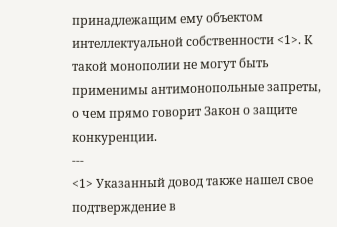принадлежащим ему объектом интеллектуальной собственности <1>. К такой монополии не могут быть применимы антимонопольные запреты, о чем прямо говорит Закон о защите конкуренции.
---
<1> Указанный довод также нашел свое подтверждение в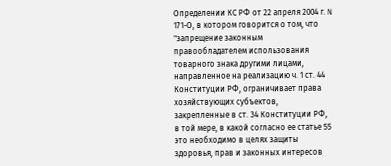Определении КС РФ от 22 апреля 2004 г. N 171-О, в котором говорится о том, что "запрещение законным правообладателем использования товарного знака другими лицами, направленное на реализацию ч. 1 ст. 44 Конституции РФ, ограничивает права хозяйствующих субъектов, закрепленные в ст. 34 Конституции РФ, в той мере, в какой согласно ее статье 55 это необходимо в целях защиты здоровья, прав и законных интересов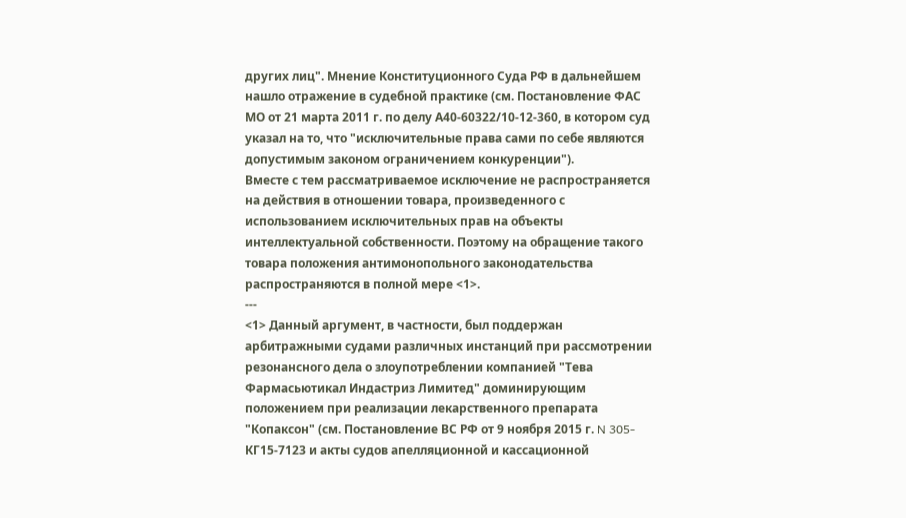других лиц". Мнение Конституционного Суда РФ в дальнейшем нашло отражение в судебной практике (см. Постановление ФАС МО от 21 марта 2011 г. по делу А40-60322/10-12-360, в котором суд указал на то, что "исключительные права сами по себе являются допустимым законом ограничением конкуренции").
Вместе с тем рассматриваемое исключение не распространяется на действия в отношении товара, произведенного с использованием исключительных прав на объекты интеллектуальной собственности. Поэтому на обращение такого товара положения антимонопольного законодательства распространяются в полной мере <1>.
---
<1> Данный аргумент, в частности, был поддержан арбитражными судами различных инстанций при рассмотрении резонансного дела о злоупотреблении компанией "Тева Фармасьютикал Индастриз Лимитед" доминирующим положением при реализации лекарственного препарата "Копаксон" (см. Постановление ВС РФ от 9 ноября 2015 г. N 305-КГ15-7123 и акты судов апелляционной и кассационной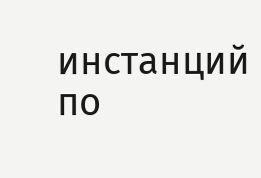инстанций по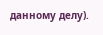данному делу).